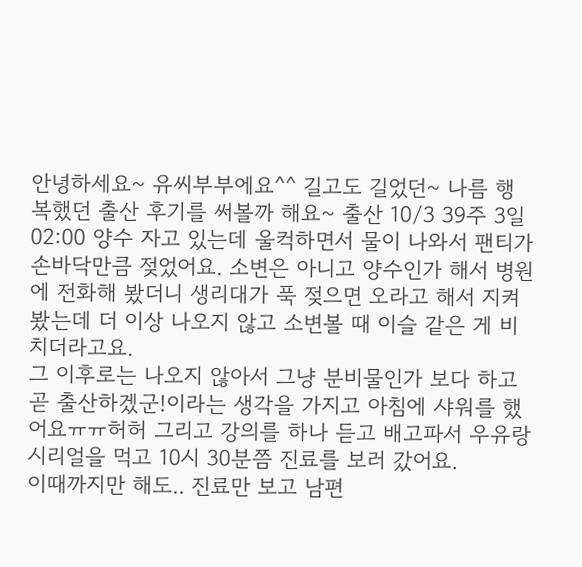안녕하세요~ 유씨부부에요^^ 길고도 길었던~ 나름 행복했던 출산 후기를 써볼까 해요~ 출산 10/3 39주 3일 02:00 양수 자고 있는데 울컥하면서 물이 나와서 팬티가 손바닥만큼 젖었어요. 소변은 아니고 양수인가 해서 병원에 전화해 봤더니 생리대가 푹 젖으면 오라고 해서 지켜봤는데 더 이상 나오지 않고 소변볼 때 이슬 같은 게 비치더라고요.
그 이후로는 나오지 않아서 그냥 분비물인가 보다 하고 곧 출산하겠군!이라는 생각을 가지고 아침에 샤워를 했어요ㅠㅠ허허 그리고 강의를 하나 듣고 배고파서 우유랑 시리얼을 먹고 10시 30분쯤 진료를 보러 갔어요.
이때까지만 해도.. 진료만 보고 남편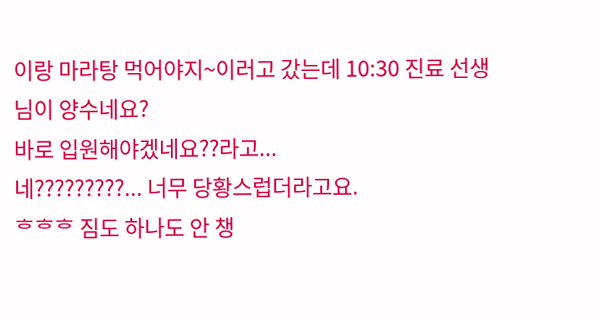이랑 마라탕 먹어야지~이러고 갔는데 10:30 진료 선생님이 양수네요?
바로 입원해야겠네요??라고...
네?????????... 너무 당황스럽더라고요.
ᄒᄒᄒ 짐도 하나도 안 챙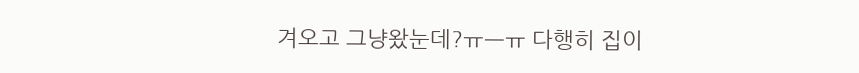겨오고 그냥왔눈데?ㅠㅡㅠ 다행히 집이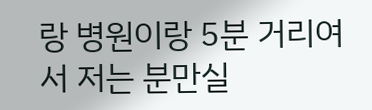랑 병원이랑 5분 거리여서 저는 분만실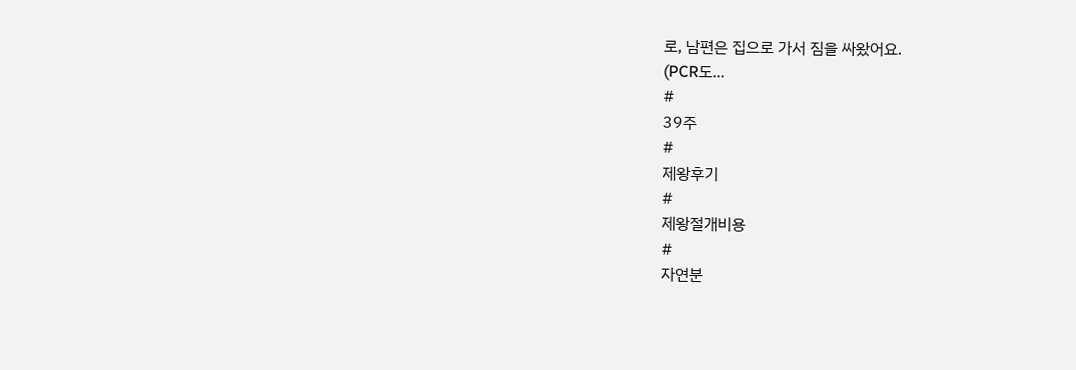로, 남편은 집으로 가서 짐을 싸왔어요.
(PCR도...
#
39주
#
제왕후기
#
제왕절개비용
#
자연분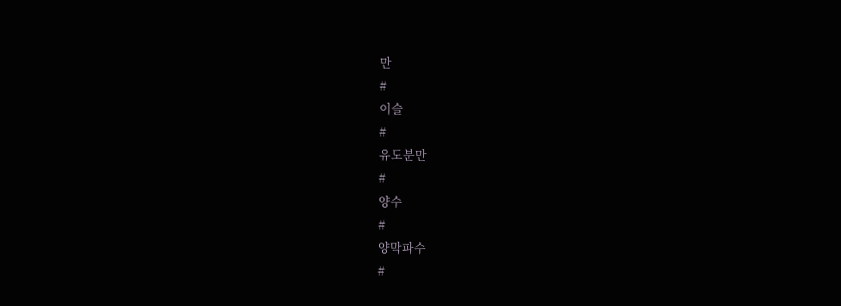만
#
이슬
#
유도분만
#
양수
#
양막파수
#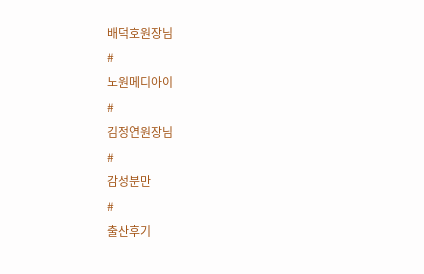배덕호원장님
#
노원메디아이
#
김정연원장님
#
감성분만
#
출산후기